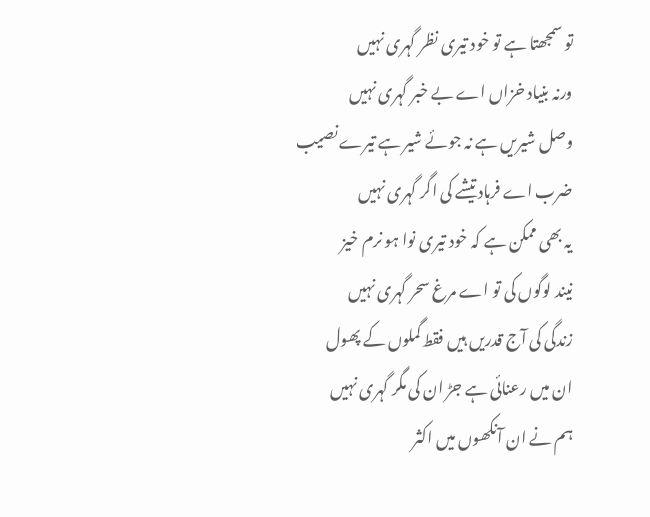تو سمجھتا ہے تو خود تیری نظر گہری نہیں
ورنہ بنیاد خزاں اے بے خبر گہری نہیں
وصل شیریں ہے نہ جوئے شیر ہے تیرے نصیب
ضرب اے فرہاد تیشے کی اگر گہری نہیں
یہ بھی ممکن ہے کہ خود تیری نوا ہو نرم خیز
نیند لوگوں کی تو اے مرغ سحر گہری نہیں
زندگی کی آج قدریں ہیں فقط گملوں کے پھول
ان میں رعنائی ہے جڑ ان کی مگر گہری نہیں
ہم نے ان آنکھوں میں اکثر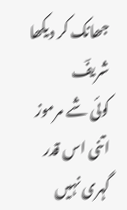جھانک کر دیکھا شریفؔ
کوئی شے مرموز اتنی اس قدر گہری نہیں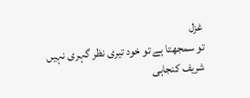غزل
تو سمجھتا ہے تو خود تیری نظر گہری نہیں
شریف کنجاہی